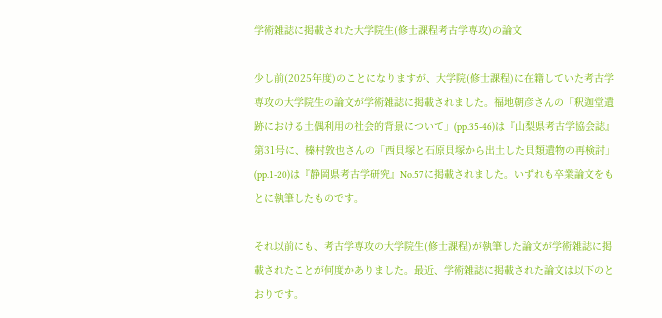学術雑誌に掲載された大学院生(修士課程考古学専攻)の論文

少し前(2025年度)のことになりますが、大学院(修士課程)に在籍していた考古学専攻の大学院生の論文が学術雑誌に掲載されました。福地朝彦さんの「釈迦堂遺跡における土偶利用の社会的背景について」(pp.35-46)は『山梨県考古学協会誌』第31号に、榛村敦也さんの「西貝塚と石原貝塚から出土した貝類遺物の再検討」(pp.1-20)は『静岡県考古学研究』No.57に掲載されました。いずれも卒業論文をもとに執筆したものです。

それ以前にも、考古学専攻の大学院生(修士課程)が執筆した論文が学術雑誌に掲載されたことが何度かありました。最近、学術雑誌に掲載された論文は以下のとおりです。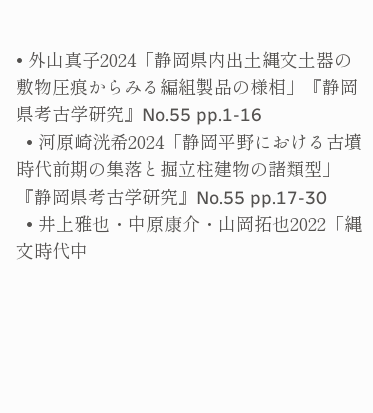• 外山真子2024「静岡県内出土縄文土器の敷物圧痕からみる編組製品の様相」『静岡県考古学研究』No.55 pp.1-16
  • 河原崎洸希2024「静岡平野における古墳時代前期の集落と掘立柱建物の諸類型」『静岡県考古学研究』No.55 pp.17-30
  • 井上雅也・中原康介・山岡拓也2022「縄文時代中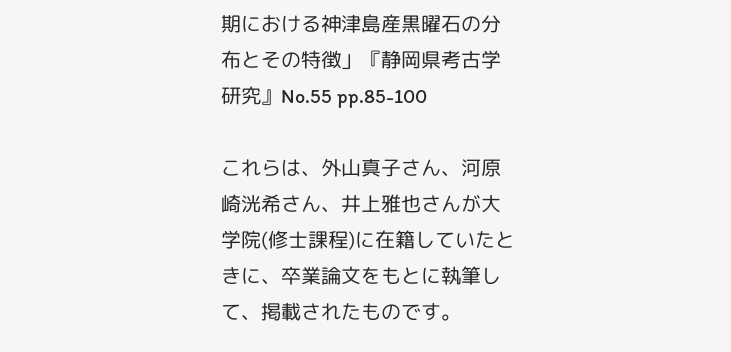期における神津島産黒曜石の分布とその特徴」『静岡県考古学研究』No.55 pp.85-100

これらは、外山真子さん、河原崎洸希さん、井上雅也さんが大学院(修士課程)に在籍していたときに、卒業論文をもとに執筆して、掲載されたものです。